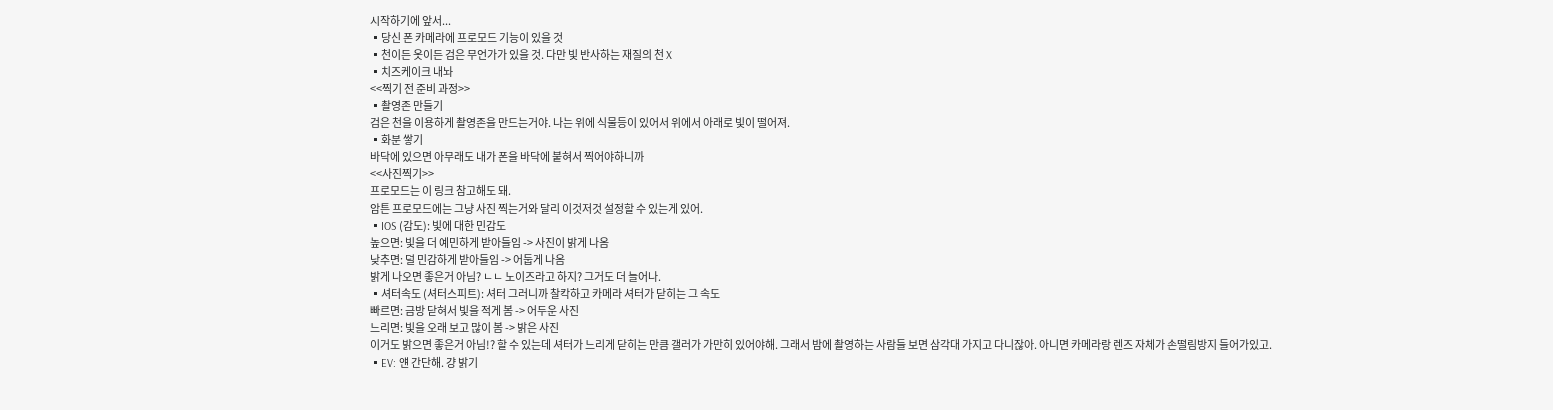시작하기에 앞서...
▪당신 폰 카메라에 프로모드 기능이 있을 것
▪천이든 옷이든 검은 무언가가 있을 것. 다만 빛 반사하는 재질의 천 X
▪치즈케이크 내놔
<<찍기 전 준비 과정>>
▪촬영존 만들기
검은 천을 이용하게 촬영존을 만드는거야. 나는 위에 식물등이 있어서 위에서 아래로 빛이 떨어져.
▪화분 쌓기
바닥에 있으면 아무래도 내가 폰을 바닥에 붙혀서 찍어야하니까
<<사진찍기>>
프로모드는 이 링크 참고해도 돼.
암튼 프로모드에는 그냥 사진 찍는거와 달리 이것저것 설정할 수 있는게 있어.
▪IOS (감도): 빛에 대한 민감도
높으면: 빛을 더 예민하게 받아들임 -> 사진이 밝게 나옴
낮추면: 덜 민감하게 받아들임 -> 어둡게 나옴
밝게 나오면 좋은거 아님? ㄴㄴ 노이즈라고 하지? 그거도 더 늘어나.
▪셔터속도 (셔터스피트): 셔터 그러니까 찰칵하고 카메라 셔터가 닫히는 그 속도
빠르면: 금방 닫혀서 빛을 적게 봄 -> 어두운 사진
느리면: 빛을 오래 보고 많이 봄 -> 밝은 사진
이거도 밝으면 좋은거 아님!? 할 수 있는데 셔터가 느리게 닫히는 만큼 갤러가 가만히 있어야해. 그래서 밤에 촬영하는 사람들 보면 삼각대 가지고 다니잖아. 아니면 카메라랑 렌즈 자체가 손떨림방지 들어가있고.
▪EV: 얜 간단해. 걍 밝기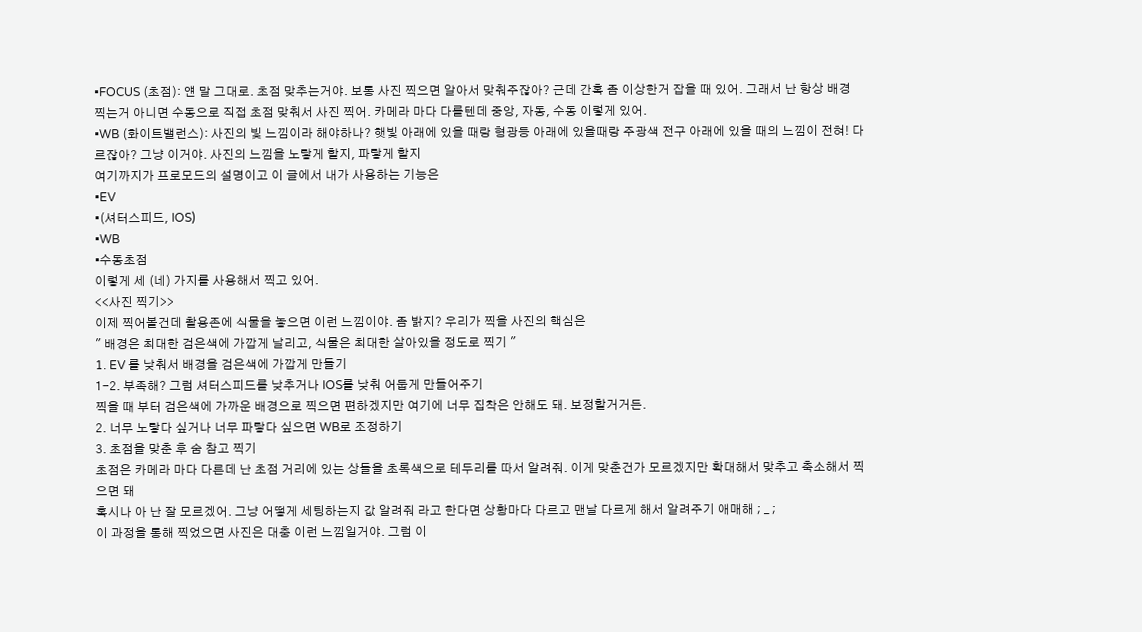▪FOCUS (초점): 얜 말 그대로. 초점 맞추는거야. 보통 사진 찍으면 알아서 맞춰주잖아? 근데 간혹 좀 이상한거 잡을 때 있어. 그래서 난 항상 배경 찍는거 아니면 수동으로 직접 초점 맞춰서 사진 찍어. 카메라 마다 다를텐데 중앙, 자동, 수동 이렇게 있어.
▪WB (화이트밸런스): 사진의 빛 느낌이라 해야하나? 햇빛 아래에 있을 때랑 형광등 아래에 있을때랑 주광색 전구 아래에 있을 때의 느낌이 전혀! 다르잖아? 그냥 이거야. 사진의 느낌을 노랗게 할지, 파랗게 할지
여기까지가 프로모드의 설명이고 이 글에서 내가 사용하는 기능은
▪EV
▪(셔터스피드, IOS)
▪WB
▪수동초점
이렇게 세 (네) 가지를 사용해서 찍고 있어.
<<사진 찍기>>
이제 찍어볼건데 촬용존에 식물을 놓으면 이런 느낌이야. 좀 밝지? 우리가 찍을 사진의 핵심은
" 배경은 최대한 검은색에 가깝게 날리고, 식물은 최대한 살아있을 정도로 찍기 "
1. EV 를 낮춰서 배경을 검은색에 가깝게 만들기
1-2. 부족해? 그럼 셔터스피드를 낮추거나 IOS를 낮춰 어둡게 만들어주기
찍을 때 부터 검은색에 가까운 배경으로 찍으면 편하겠지만 여기에 너무 집착은 안해도 돼. 보정할거거든.
2. 너무 노랗다 싶거나 너무 파랗다 싶으면 WB로 조정하기
3. 초점을 맞춘 후 숨 참고 찍기
초점은 카메라 마다 다른데 난 초점 거리에 있는 상들을 초록색으로 테두리를 따서 알려줘. 이게 맞춘건가 모르겠지만 확대해서 맞추고 축소해서 찍으면 돼
혹시나 아 난 잘 모르겠어. 그냥 어떻게 세팅하는지 값 알려줘 라고 한다면 상황마다 다르고 맨날 다르게 해서 알려주기 애매해 ; _ ;
이 과정을 통해 찍었으면 사진은 대충 이런 느낌일거야. 그럼 이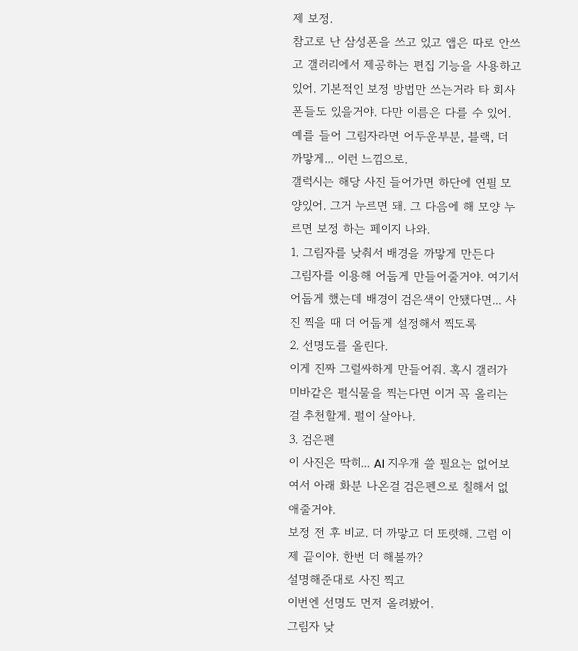제 보정.
참고로 난 삼성폰을 쓰고 있고 앱은 따로 안쓰고 갤러리에서 제공하는 편집 기능을 사용하고 있어. 기본적인 보정 방법만 쓰는거라 타 회사폰들도 있을거야. 다만 이름은 다를 수 있어. 예를 들어 그림자라면 어두운부분, 블랙, 더 까맣게... 이런 느낌으로.
갤럭시는 해당 사진 들어가면 하단에 연필 모양있어. 그거 누르면 돼. 그 다음에 해 모양 누르면 보정 하는 페이지 나와.
1. 그림자를 낮춰서 배경을 까맣게 만든다
그림자를 이용해 어둡게 만들어줄거야. 여기서 어둡게 했는데 배경이 검은색이 안됐다면... 사진 찍을 때 더 어둡게 설정해서 찍도록
2. 선명도를 올린다.
이게 진짜 그럴싸하게 만들어줘. 혹시 갤러가 미바같은 펄식물을 찍는다면 이거 꼭 올리는 걸 추천할게. 펄이 살아나.
3. 검은펜
이 사진은 딱히... AI 지우개 쓸 필요는 없어보여서 아래 화분 나온걸 검은펜으로 칠해서 없애줄거야.
보정 전 후 비교. 더 까맣고 더 또렷해. 그럼 이제 끝이야. 한번 더 해볼까?
설명해준대로 사진 찍고
이번엔 선명도 먼저 올려봤어.
그림자 낮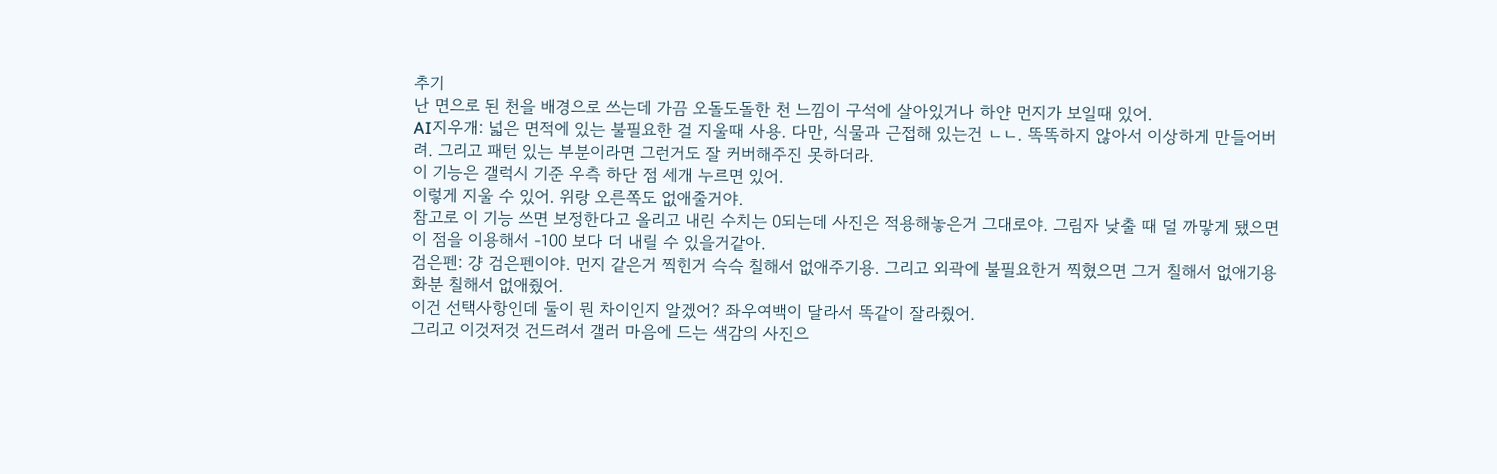추기
난 면으로 된 천을 배경으로 쓰는데 가끔 오돌도돌한 천 느낌이 구석에 살아있거나 하얀 먼지가 보일때 있어.
AI지우개: 넓은 면적에 있는 불필요한 걸 지울때 사용. 다만, 식물과 근접해 있는건 ㄴㄴ. 똑똑하지 않아서 이상하게 만들어버려. 그리고 패턴 있는 부분이라면 그런거도 잘 커버해주진 못하더라.
이 기능은 갤럭시 기준 우측 하단 점 세개 누르면 있어.
이렇게 지울 수 있어. 위랑 오른쪽도 없애줄거야.
참고로 이 기능 쓰면 보정한다고 올리고 내린 수치는 0되는데 사진은 적용해놓은거 그대로야. 그림자 낮출 때 덜 까맣게 됐으면 이 점을 이용해서 -100 보다 더 내릴 수 있을거같아.
검은펜: 걍 검은펜이야. 먼지 같은거 찍힌거 슥슥 칠해서 없애주기용. 그리고 외곽에 불필요한거 찍혔으면 그거 칠해서 없애기용
화분 칠해서 없애줬어.
이건 선택사항인데 둘이 뭔 차이인지 알겠어? 좌우여백이 달라서 똑같이 잘라줬어.
그리고 이것저것 건드려서 갤러 마음에 드는 색감의 사진으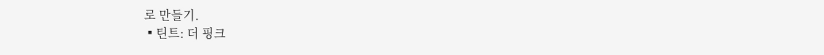로 만들기.
▪틴트: 더 핑크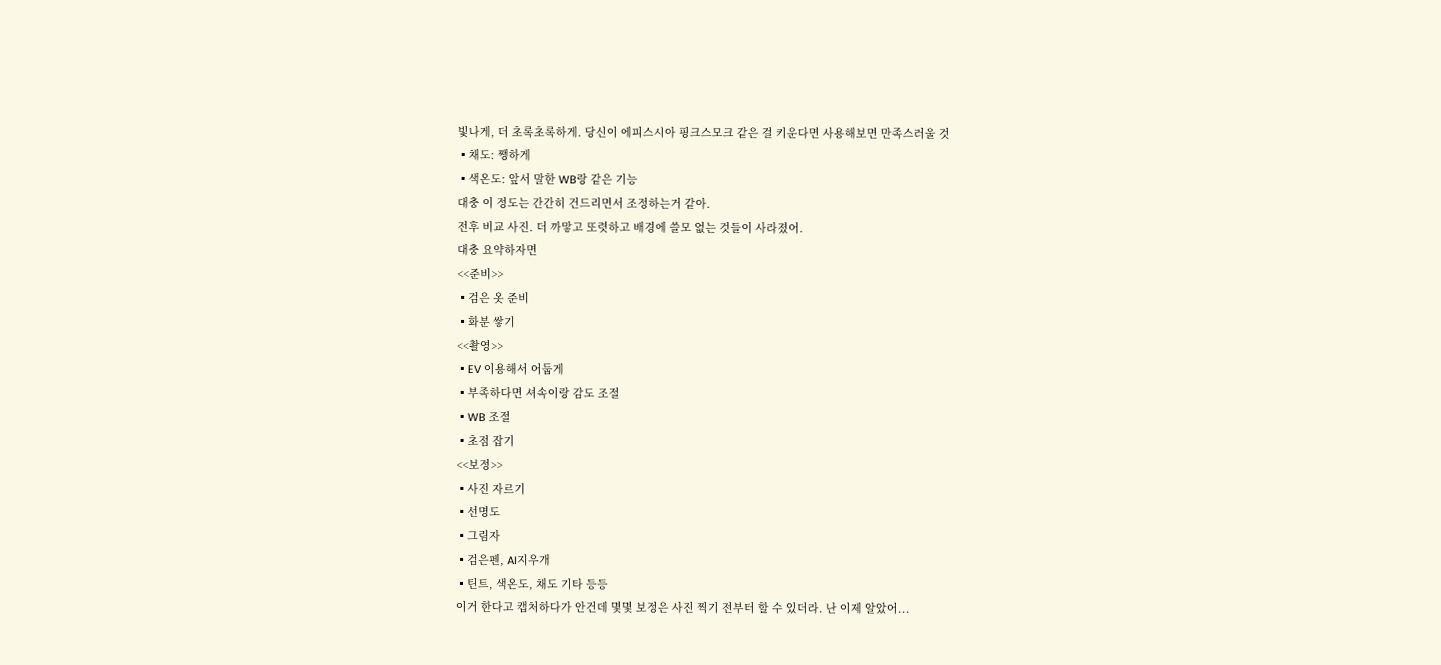빛나게, 더 초록초록하게. 당신이 에피스시아 핑크스모크 같은 걸 키운다면 사용해보면 만족스러울 것
▪채도: 쨍하게
▪색온도: 앞서 말한 WB랑 같은 기능
대충 이 정도는 간간히 건드리면서 조정하는거 같아.
전후 비교 사진. 더 까맣고 또렷하고 배경에 쓸모 없는 것들이 사라졌어.
대충 요약하자면
<<준비>>
▪검은 옷 준비
▪화분 쌓기
<<촬영>>
▪EV 이용해서 어둡게
▪부족하다면 셔속이랑 감도 조절
▪WB 조절
▪초점 잡기
<<보정>>
▪사진 자르기
▪선명도
▪그림자
▪검은펜, AI지우개
▪틴트, 색온도, 채도 기타 등등
이거 한다고 캡처하다가 안건데 몇몇 보정은 사진 찍기 전부터 할 수 있더라. 난 이제 알았어...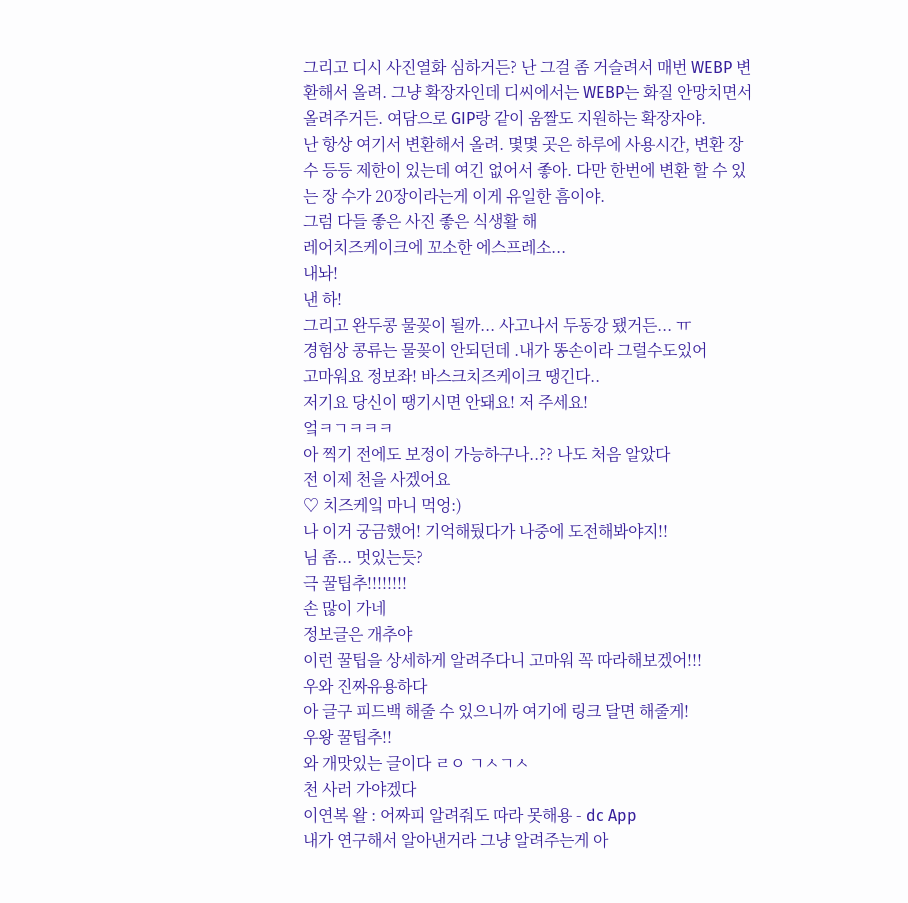그리고 디시 사진열화 심하거든? 난 그걸 좀 거슬려서 매번 WEBP 변환해서 올려. 그냥 확장자인데 디씨에서는 WEBP는 화질 안망치면서 올려주거든. 여담으로 GIP랑 같이 움짤도 지원하는 확장자야.
난 항상 여기서 변환해서 올려. 몇몇 곳은 하루에 사용시간, 변환 장 수 등등 제한이 있는데 여긴 없어서 좋아. 다만 한번에 변환 할 수 있는 장 수가 20장이라는게 이게 유일한 흠이야.
그럼 다들 좋은 사진 좋은 식생활 해
레어치즈케이크에 꼬소한 에스프레소...
내놔!
낸 하!
그리고 완두콩 물꽂이 될까... 사고나서 두동강 됐거든... ㅠ
경험상 콩류는 물꽂이 안되던데 .내가 똥손이라 그럴수도있어
고마워요 정보좌! 바스크치즈케이크 땡긴다..
저기요 당신이 땡기시면 안돼요! 저 주세요!
엌ㅋㄱㅋㅋㅋ
아 찍기 전에도 보정이 가능하구나..?? 나도 처음 알았다
전 이제 천을 사겠어요
♡ 치즈케잌 마니 먹엉:)
나 이거 궁금했어! 기억해뒀다가 나중에 도전해봐야지!!
님 좀... 멋있는듯?
극 꿀팁추!!!!!!!!
손 많이 가네
정보글은 개추야
이런 꿀팁을 상세하게 알려주다니 고마워 꼭 따라해보겠어!!!
우와 진짜유용하다
아 글구 피드백 해줄 수 있으니까 여기에 링크 달면 해줄게!
우왕 꿀팁추!!
와 개맛있는 글이다 ㄹㅇ ㄱㅅㄱㅅ
천 사러 가야겠다
이연복 왈 : 어짜피 알려줘도 따라 못해용 - dc App
내가 연구해서 알아낸거라 그냥 알려주는게 아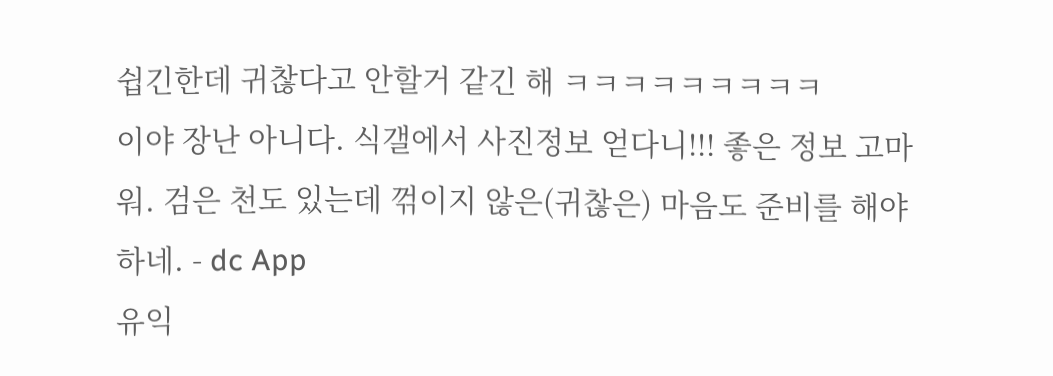쉽긴한데 귀찮다고 안할거 같긴 해 ㅋㅋㅋㅋㅋㅋㅋㅋㅋ
이야 장난 아니다. 식갤에서 사진정보 얻다니!!! 좋은 정보 고마워. 검은 천도 있는데 꺾이지 않은(귀찮은) 마음도 준비를 해야하네. - dc App
유익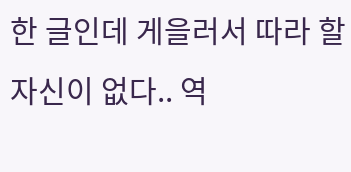한 글인데 게을러서 따라 할 자신이 없다.. 역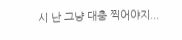시 난 그냥 대충 찍어야지...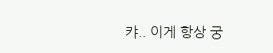캬.. 이게 항상 궁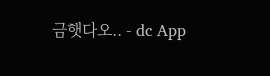금햇다오.. - dc App